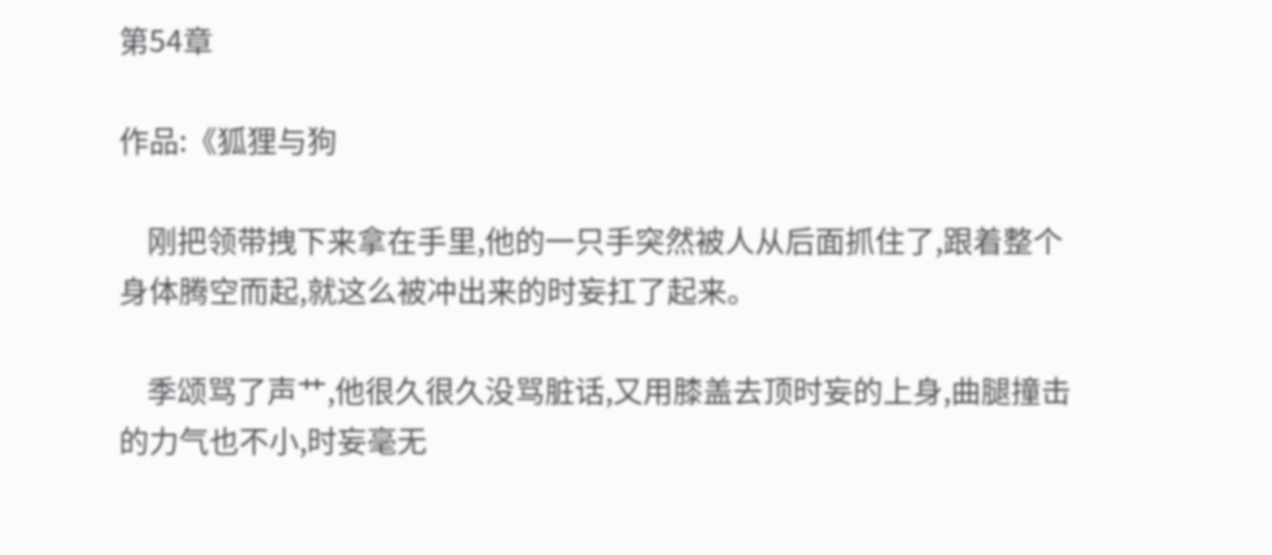第54章

作品:《狐狸与狗

    刚把领带拽下来拿在手里,他的一只手突然被人从后面抓住了,跟着整个身体腾空而起,就这么被冲出来的时妄扛了起来。

    季颂骂了声艹,他很久很久没骂脏话,又用膝盖去顶时妄的上身,曲腿撞击的力气也不小,时妄毫无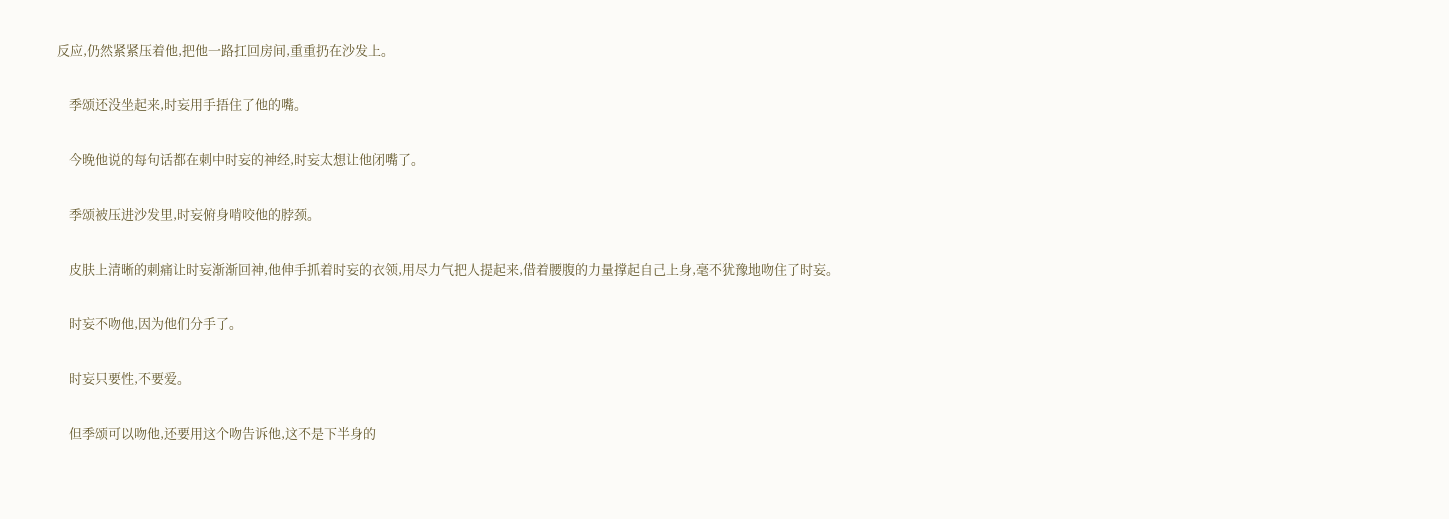反应,仍然紧紧压着他,把他一路扛回房间,重重扔在沙发上。

    季颂还没坐起来,时妄用手捂住了他的嘴。

    今晚他说的每句话都在刺中时妄的神经,时妄太想让他闭嘴了。

    季颂被压进沙发里,时妄俯身啃咬他的脖颈。

    皮肤上清晰的刺痛让时妄渐渐回神,他伸手抓着时妄的衣领,用尽力气把人提起来,借着腰腹的力量撑起自己上身,毫不犹豫地吻住了时妄。

    时妄不吻他,因为他们分手了。

    时妄只要性,不要爱。

    但季颂可以吻他,还要用这个吻告诉他,这不是下半身的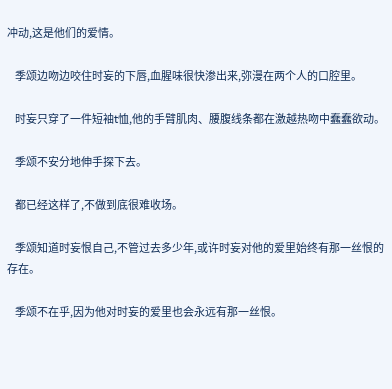冲动,这是他们的爱情。

    季颂边吻边咬住时妄的下唇,血腥味很快渗出来,弥漫在两个人的口腔里。

    时妄只穿了一件短袖t恤,他的手臂肌肉、腰腹线条都在激越热吻中蠢蠢欲动。

    季颂不安分地伸手探下去。

    都已经这样了,不做到底很难收场。

    季颂知道时妄恨自己,不管过去多少年,或许时妄对他的爱里始终有那一丝恨的存在。

    季颂不在乎,因为他对时妄的爱里也会永远有那一丝恨。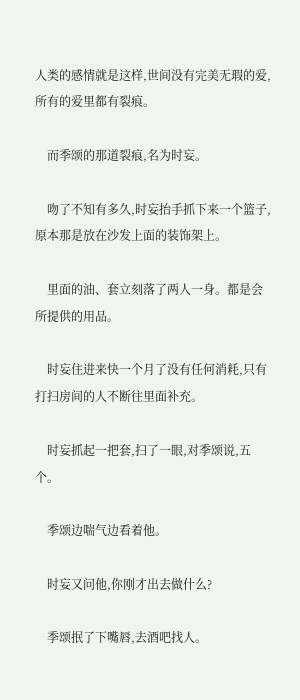人类的感情就是这样,世间没有完美无瑕的爱,所有的爱里都有裂痕。

    而季颂的那道裂痕,名为时妄。

    吻了不知有多久,时妄抬手抓下来一个篮子,原本那是放在沙发上面的装饰架上。

    里面的油、套立刻落了两人一身。都是会所提供的用品。

    时妄住进来快一个月了没有任何消耗,只有打扫房间的人不断往里面补充。

    时妄抓起一把套,扫了一眼,对季颂说,五个。

    季颂边喘气边看着他。

    时妄又问他,你刚才出去做什么?

    季颂抿了下嘴唇,去酒吧找人。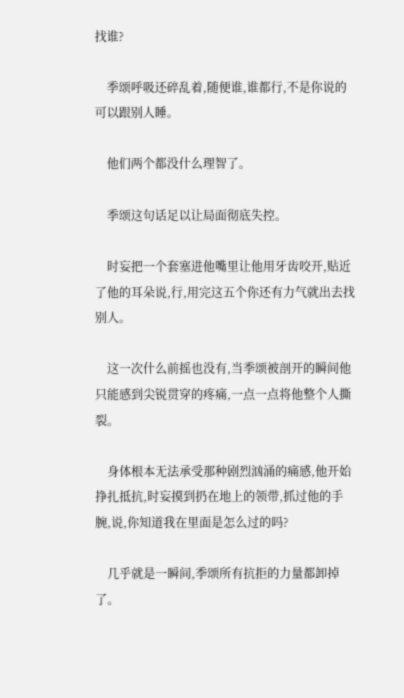找谁?

    季颂呼吸还碎乱着,随便谁,谁都行,不是你说的可以跟别人睡。

    他们两个都没什么理智了。

    季颂这句话足以让局面彻底失控。

    时妄把一个套塞进他嘴里让他用牙齿咬开,贴近了他的耳朵说,行,用完这五个你还有力气就出去找别人。

    这一次什么前摇也没有,当季颂被剖开的瞬间他只能感到尖锐贯穿的疼痛,一点一点将他整个人撕裂。

    身体根本无法承受那种剧烈汹涌的痛感,他开始挣扎抵抗,时妄摸到扔在地上的领带,抓过他的手腕,说,你知道我在里面是怎么过的吗?

    几乎就是一瞬间,季颂所有抗拒的力量都卸掉了。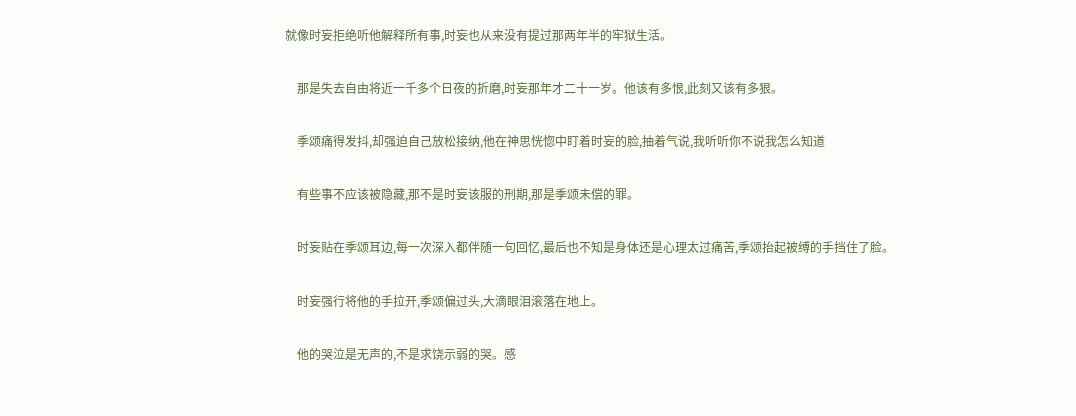就像时妄拒绝听他解释所有事,时妄也从来没有提过那两年半的牢狱生活。

    那是失去自由将近一千多个日夜的折磨,时妄那年才二十一岁。他该有多恨,此刻又该有多狠。

    季颂痛得发抖,却强迫自己放松接纳,他在神思恍惚中盯着时妄的脸,抽着气说,我听听你不说我怎么知道

    有些事不应该被隐藏,那不是时妄该服的刑期,那是季颂未偿的罪。

    时妄贴在季颂耳边,每一次深入都伴随一句回忆,最后也不知是身体还是心理太过痛苦,季颂抬起被缚的手挡住了脸。

    时妄强行将他的手拉开,季颂偏过头,大滴眼泪滚落在地上。

    他的哭泣是无声的,不是求饶示弱的哭。感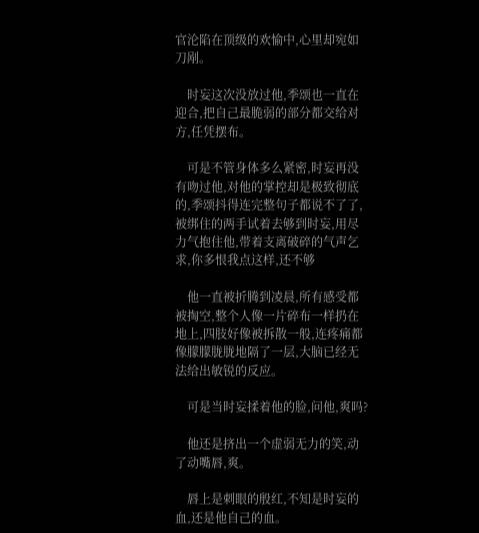官沦陷在顶级的欢愉中,心里却宛如刀剐。

    时妄这次没放过他,季颂也一直在迎合,把自己最脆弱的部分都交给对方,任凭摆布。

    可是不管身体多么紧密,时妄再没有吻过他,对他的掌控却是极致彻底的,季颂抖得连完整句子都说不了了,被绑住的两手试着去够到时妄,用尽力气抱住他,带着支离破碎的气声乞求,你多恨我点这样,还不够

    他一直被折腾到凌晨,所有感受都被掏空,整个人像一片碎布一样扔在地上,四肢好像被拆散一般,连疼痛都像朦朦胧胧地隔了一层,大脑已经无法给出敏锐的反应。

    可是当时妄揉着他的脸,问他,爽吗?

    他还是挤出一个虚弱无力的笑,动了动嘴唇,爽。

    唇上是刺眼的殷红,不知是时妄的血,还是他自己的血。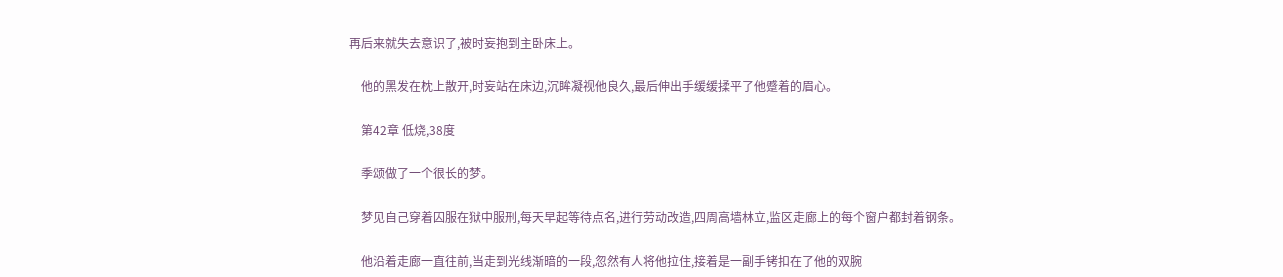再后来就失去意识了,被时妄抱到主卧床上。

    他的黑发在枕上散开,时妄站在床边,沉眸凝视他良久,最后伸出手缓缓揉平了他蹙着的眉心。

    第42章 低烧,38度

    季颂做了一个很长的梦。

    梦见自己穿着囚服在狱中服刑,每天早起等待点名,进行劳动改造,四周高墙林立,监区走廊上的每个窗户都封着钢条。

    他沿着走廊一直往前,当走到光线渐暗的一段,忽然有人将他拉住,接着是一副手铐扣在了他的双腕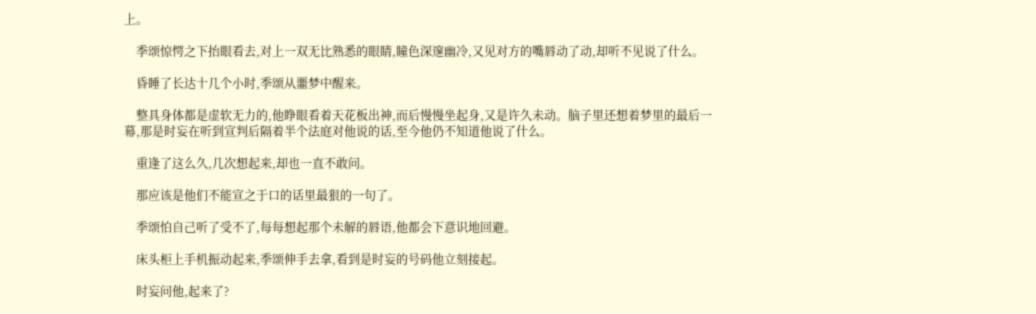上。

    季颂惊愕之下抬眼看去,对上一双无比熟悉的眼睛,瞳色深邃幽冷,又见对方的嘴唇动了动,却听不见说了什么。

    昏睡了长达十几个小时,季颂从噩梦中醒来。

    整具身体都是虚软无力的,他睁眼看着天花板出神,而后慢慢坐起身,又是许久未动。脑子里还想着梦里的最后一幕,那是时妄在听到宣判后隔着半个法庭对他说的话,至今他仍不知道他说了什么。

    重逢了这么久,几次想起来,却也一直不敢问。

    那应该是他们不能宣之于口的话里最狠的一句了。

    季颂怕自己听了受不了,每每想起那个未解的唇语,他都会下意识地回避。

    床头柜上手机振动起来,季颂伸手去拿,看到是时妄的号码他立刻接起。

    时妄问他,起来了?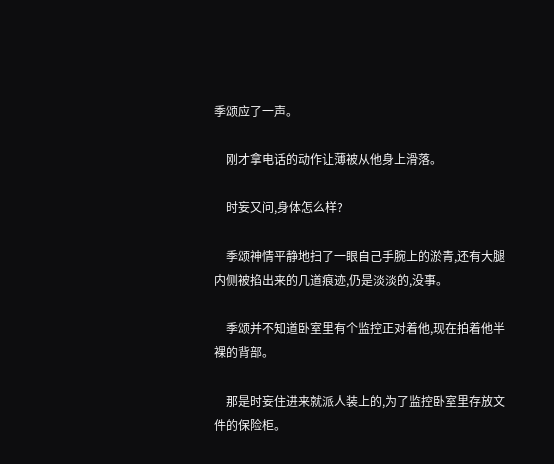季颂应了一声。

    刚才拿电话的动作让薄被从他身上滑落。

    时妄又问,身体怎么样?

    季颂神情平静地扫了一眼自己手腕上的淤青,还有大腿内侧被掐出来的几道痕迹,仍是淡淡的,没事。

    季颂并不知道卧室里有个监控正对着他,现在拍着他半裸的背部。

    那是时妄住进来就派人装上的,为了监控卧室里存放文件的保险柜。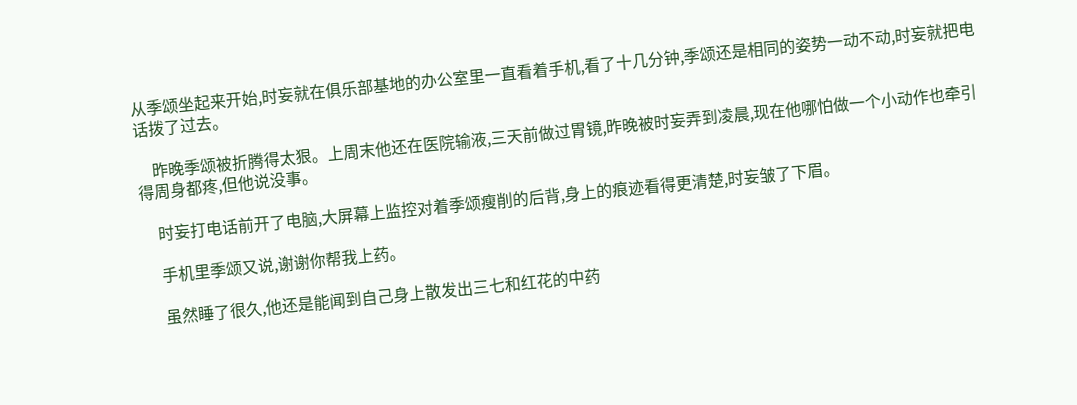从季颂坐起来开始,时妄就在俱乐部基地的办公室里一直看着手机,看了十几分钟,季颂还是相同的姿势一动不动,时妄就把电话拨了过去。

    昨晚季颂被折腾得太狠。上周末他还在医院输液,三天前做过胃镜,昨晚被时妄弄到凌晨,现在他哪怕做一个小动作也牵引得周身都疼,但他说没事。

    时妄打电话前开了电脑,大屏幕上监控对着季颂瘦削的后背,身上的痕迹看得更清楚,时妄皱了下眉。

    手机里季颂又说,谢谢你帮我上药。

    虽然睡了很久,他还是能闻到自己身上散发出三七和红花的中药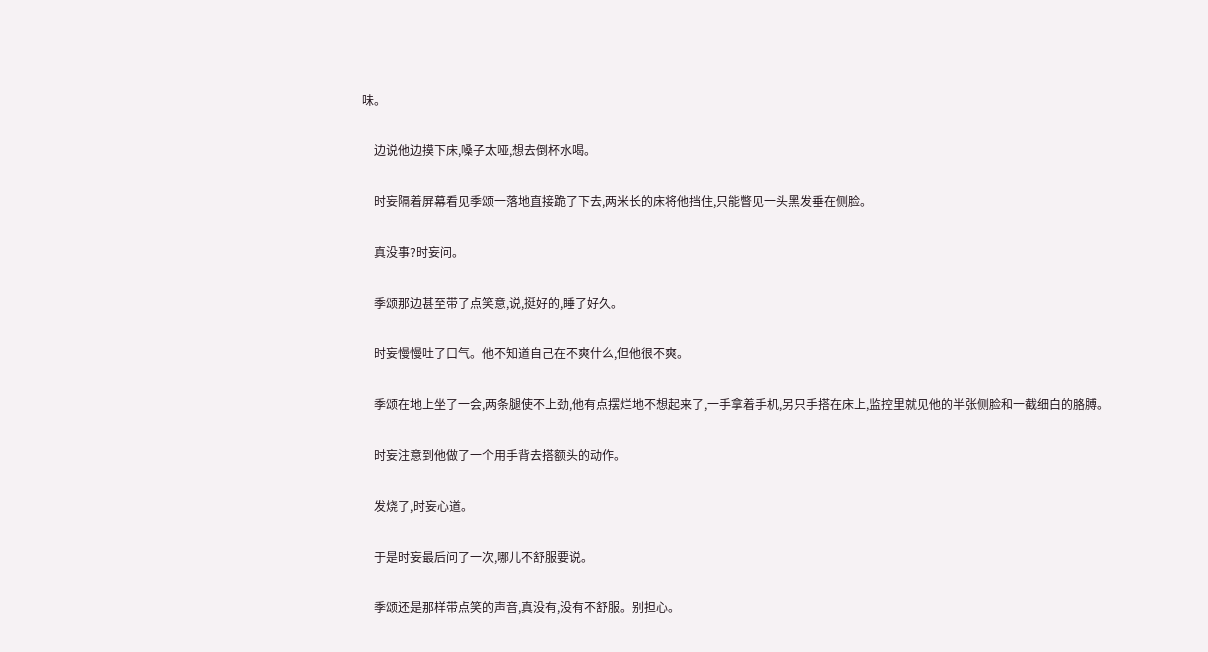味。

    边说他边摸下床,嗓子太哑,想去倒杯水喝。

    时妄隔着屏幕看见季颂一落地直接跪了下去,两米长的床将他挡住,只能瞥见一头黑发垂在侧脸。

    真没事?时妄问。

    季颂那边甚至带了点笑意,说,挺好的,睡了好久。

    时妄慢慢吐了口气。他不知道自己在不爽什么,但他很不爽。

    季颂在地上坐了一会,两条腿使不上劲,他有点摆烂地不想起来了,一手拿着手机,另只手搭在床上,监控里就见他的半张侧脸和一截细白的胳膊。

    时妄注意到他做了一个用手背去搭额头的动作。

    发烧了,时妄心道。

    于是时妄最后问了一次,哪儿不舒服要说。

    季颂还是那样带点笑的声音,真没有,没有不舒服。别担心。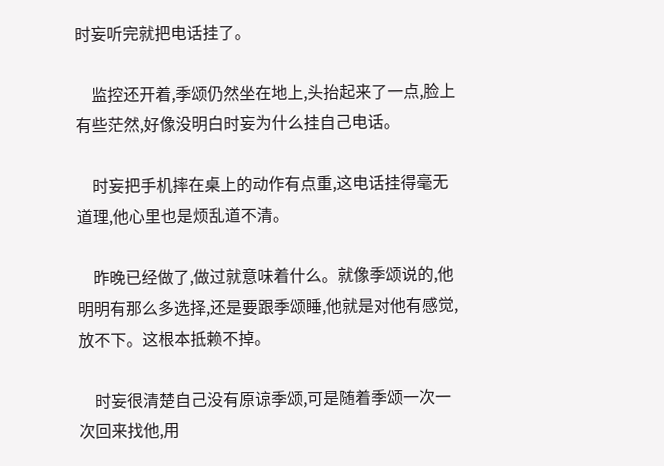时妄听完就把电话挂了。

    监控还开着,季颂仍然坐在地上,头抬起来了一点,脸上有些茫然,好像没明白时妄为什么挂自己电话。

    时妄把手机摔在桌上的动作有点重,这电话挂得毫无道理,他心里也是烦乱道不清。

    昨晚已经做了,做过就意味着什么。就像季颂说的,他明明有那么多选择,还是要跟季颂睡,他就是对他有感觉,放不下。这根本抵赖不掉。

    时妄很清楚自己没有原谅季颂,可是随着季颂一次一次回来找他,用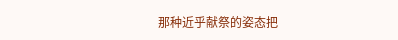那种近乎献祭的姿态把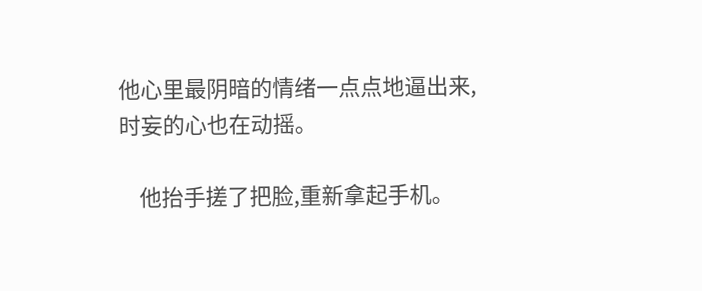他心里最阴暗的情绪一点点地逼出来,时妄的心也在动摇。

    他抬手搓了把脸,重新拿起手机。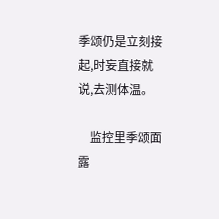季颂仍是立刻接起,时妄直接就说,去测体温。

    监控里季颂面露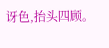讶色,抬头四顾。